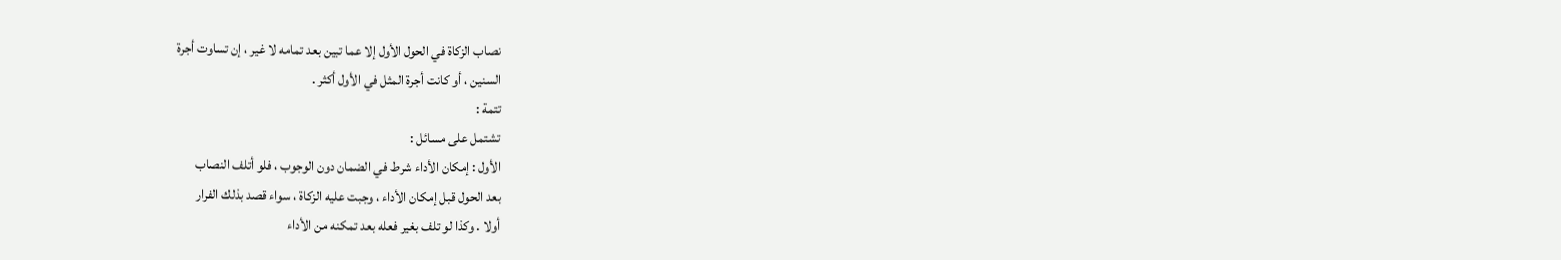نصاب الزكاة في الحول الأول إلا عما تبين بعد تمامه لا غير ، إن تساوت أجرة
السنين ، أو كانت أجرة المثل في الأول أكثر .
تتمة :
تشتمل على مسائل :
الأول : إمكان الأداء شرط في الضمان دون الوجوب ، فلو أتلف النصاب
بعد الحول قبل إمكان الأداء ، وجبت عليه الزكاة ، سواء قصد بذلك الفرار
أولا . وكذا لو تلف بغير فعله بعد تمكنه من الأداء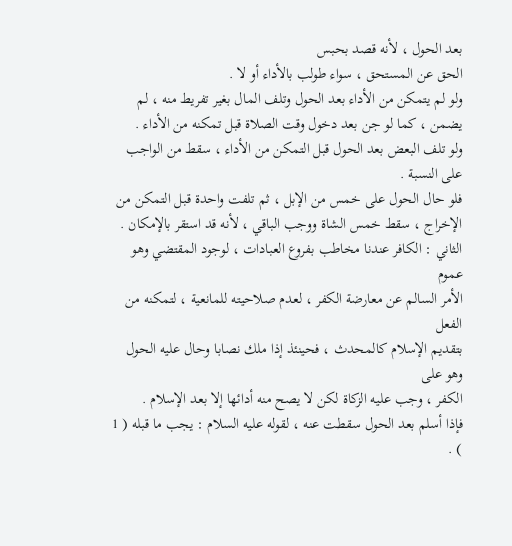بعد الحول ، لأنه قصد بحبس
الحق عن المستحق ، سواء طولب بالأداء أو لا .
ولو لم يتمكن من الأداء بعد الحول وتلف المال بغير تفريط منه ، لم
يضمن ، كما لو جن بعد دخول وقت الصلاة قبل تمكنه من الأداء .
ولو تلف البعض بعد الحول قبل التمكن من الأداء ، سقط من الواجب
على النسبة .
فلو حال الحول على خمس من الإبل ، ثم تلفت واحدة قبل التمكن من
الإخراج ، سقط خمس الشاة ووجب الباقي ، لأنه قد استقر بالإمكان .
الثاني : الكافر عندنا مخاطب بفروع العبادات ، لوجود المقتضي وهو عموم
الأمر السالم عن معارضة الكفر ، لعدم صلاحيته للمانعية ، لتمكنه من الفعل
بتقديم الإسلام كالمحدث ، فحينئذ إذا ملك نصابا وحال عليه الحول وهو على
الكفر ، وجب عليه الزكاة لكن لا يصح منه أدائها إلا بعد الإسلام .
فإذا أسلم بعد الحول سقطت عنه ، لقوله عليه السلام : يجب ما قبله ( 1 ) .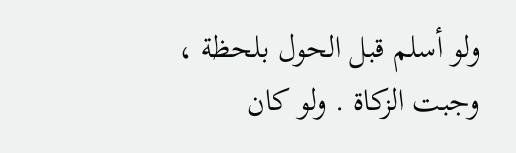ولو أسلم قبل الحول بلحظة ، وجبت الزكاة . ولو كان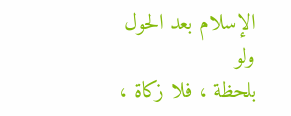الإسلام بعد الحول ولو
بلحظة ، فلا زكاة ،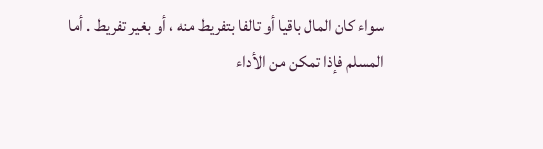سواء كان المال باقيا أو تالفا بتفريط منه ، أو بغير تفريط . أما
المسلم فإذا تمكن من الأداء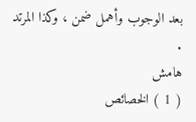بعد الوجوب وأهمل ضمن ، وكذا المرتد .
هامش
( 1 ) الخصائص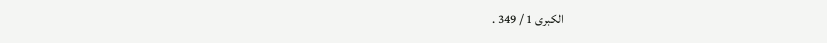الكبرى 1 / 349 .